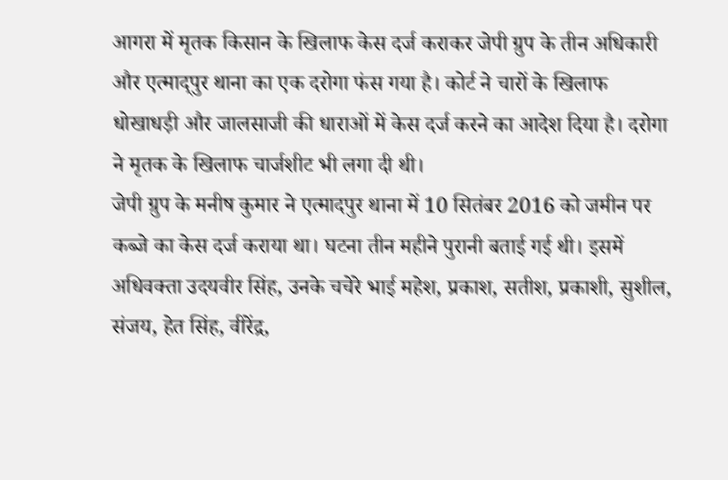आगरा में मृतक किसान के खिलाफ केस दर्ज कराकर जेपी ग्रुप के तीन अधिकारी और एत्माद्पुर थाना का एक दरोगा फंस गया है। कोर्ट ने चारों के खिलाफ धोखाधड़ी और जालसाजी की धाराओं में केस दर्ज करने का आदेश दिया है। दरोगा ने मृतक के खिलाफ चार्जशीट भी लगा दी थी।
जेपी ग्रुप के मनीष कुमार ने एत्मादपुर थाना में 10 सितंबर 2016 को जमीन पर कब्जे का केस दर्ज कराया था। घटना तीन महीने पुरानी बताई गई थी। इसमें अधिवक्ता उदयवीर सिंह, उनके चचेरे भाई महेश, प्रकाश, सतीश, प्रकाशी, सुशील, संजय, हेत सिंह, वीरेंद्र,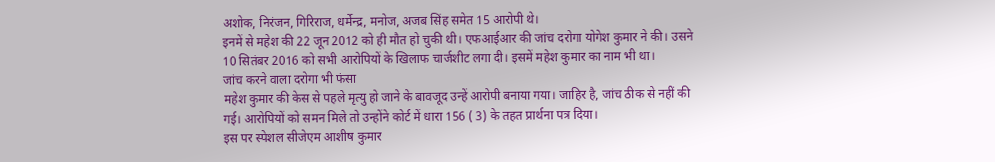अशोक, निरंजन, गिरिराज, धर्मेन्द्र, मनोज, अजब सिंह समेत 15 आरोपी थे।
इनमें से महेश की 22 जून 2012 को ही मौत हो चुकी थी। एफआईआर की जांच दरोगा योगेश कुमार ने की। उसने 10 सितंबर 2016 को सभी आरोपियों के खिलाफ चार्जशीट लगा दी। इसमें महेश कुमार का नाम भी था।
जांच करने वाला दरोगा भी फंसा
महेश कुमार की केस से पहले मृत्यु हो जाने के बावजूद उन्हें आरोपी बनाया गया। जाहिर है, जांच ठीक से नहीं की गई। आरोपियों को समन मिले तो उन्होंने कोर्ट में धारा 156 ( 3) के तहत प्रार्थना पत्र दिया।
इस पर स्पेशल सीजेएम आशीष कुमार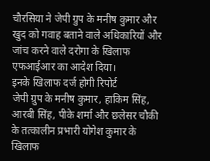चौरसिया ने जेपी ग्रुप के मनीष कुमार और खुद को गवाह बताने वाले अधिकारियों और जांच करने वाले दरोगा के खिलाफ एफआईआर का आदेश दिया।
इनके खिलाफ दर्ज होगी रिपोर्ट
जेपी ग्रुप के मनीष कुमार, हाकिम सिंह, आरबी सिंह, पीके शर्मा और छलेसर चौकी के तत्कालीन प्रभारी योगेश कुमार के खिलाफ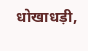धोखाधड़ी,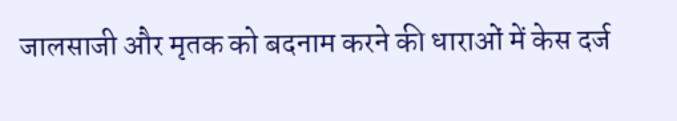जालसाजी और मृतक को बदनाम करने की धाराओं में केस दर्ज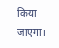किया जाएगा।